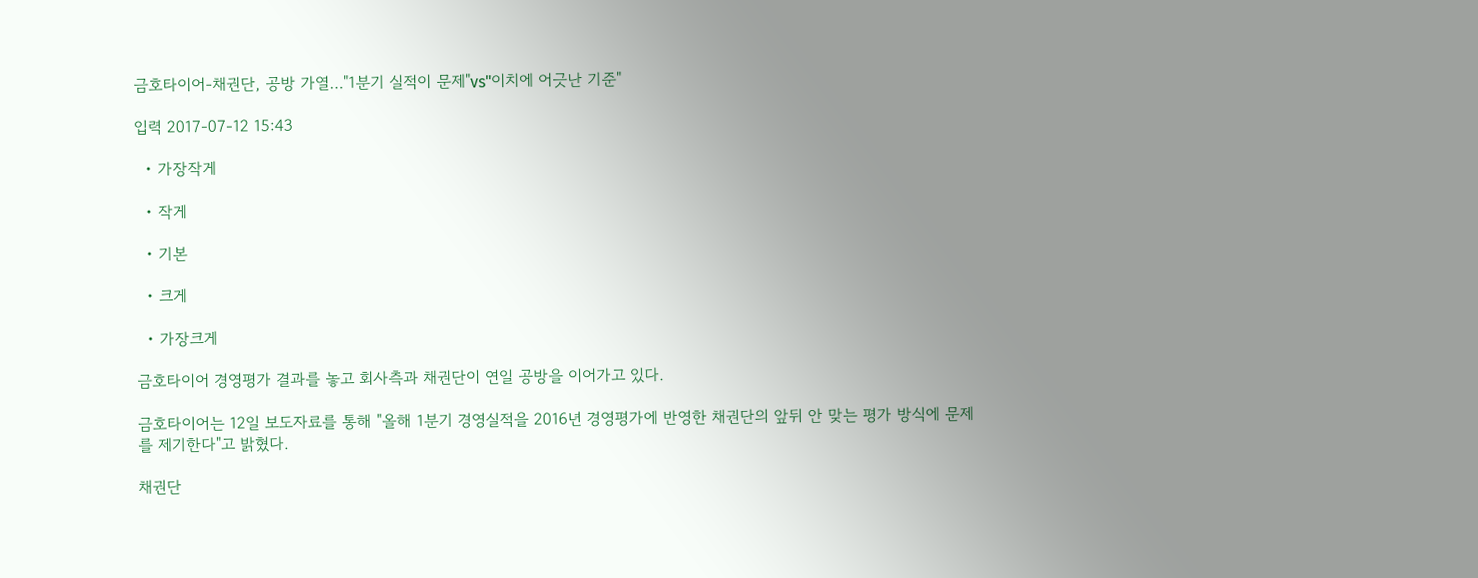금호타이어-채권단, 공방 가열…"1분기 실적이 문제"vs"이치에 어긋난 기준"

입력 2017-07-12 15:43

  • 가장작게

  • 작게

  • 기본

  • 크게

  • 가장크게

금호타이어 경영평가 결과를 놓고 회사측과 채권단이 연일 공방을 이어가고 있다.

금호타이어는 12일 보도자료를 통해 "올해 1분기 경영실적을 2016년 경영평가에 반영한 채권단의 앞뒤 안 맞는 평가 방식에 문제를 제기한다"고 밝혔다.

채권단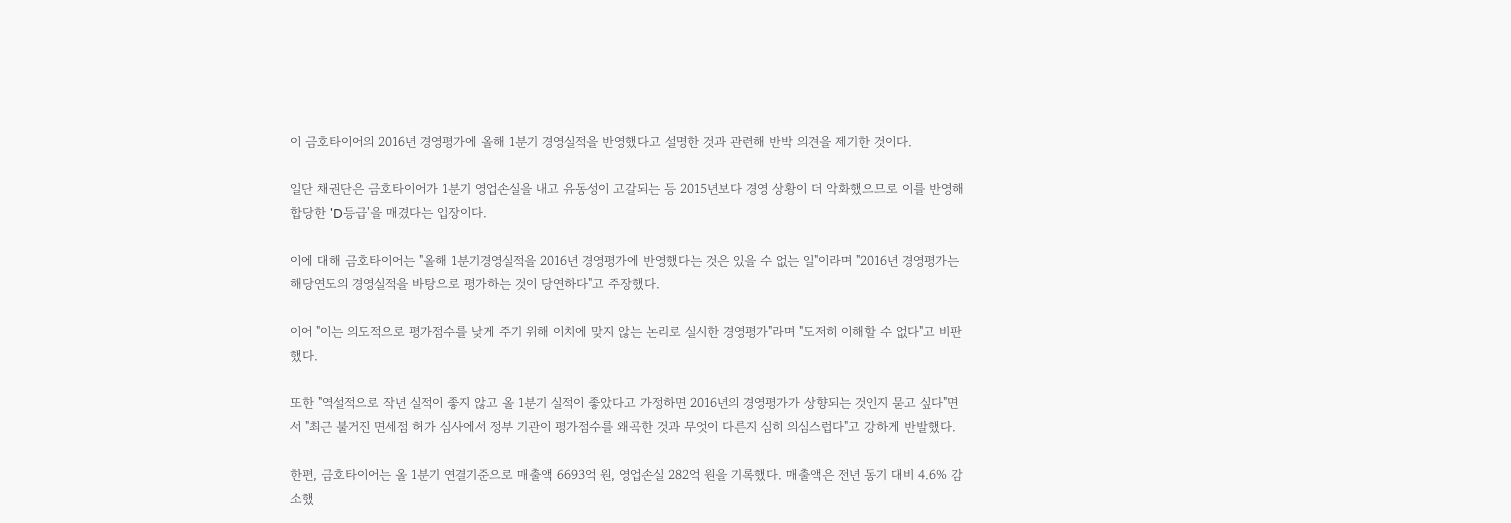이 금호타이어의 2016년 경영평가에 올해 1분기 경영실적을 반영했다고 설명한 것과 관련해 반박 의견을 제기한 것이다.

일단 채권단은 금호타이어가 1분기 영업손실을 내고 유동성이 고갈되는 등 2015년보다 경영 상황이 더 악화했으므로 이를 반영해 합당한 'D등급'을 매겼다는 입장이다.

이에 대해 금호타이어는 "올해 1분기경영실적을 2016년 경영평가에 반영했다는 것은 있을 수 없는 일"이라며 "2016년 경영평가는 해당연도의 경영실적을 바탕으로 평가하는 것이 당연하다"고 주장했다.

이어 "이는 의도적으로 평가점수를 낮게 주기 위해 이치에 맞지 않는 논리로 실시한 경영평가"라며 "도저히 이해할 수 없다"고 비판했다.

또한 "역설적으로 작년 실적이 좋지 않고 올 1분기 실적이 좋았다고 가정하면 2016년의 경영평가가 상향되는 것인지 묻고 싶다"면서 "최근 불거진 면세점 허가 심사에서 정부 기관이 평가점수를 왜곡한 것과 무엇이 다른지 심히 의심스럽다"고 강하게 반발했다.

한편, 금호타이어는 올 1분기 연결기준으로 매출액 6693억 원, 영업손실 282억 원을 기록했다. 매출액은 전년 동기 대비 4.6% 감소했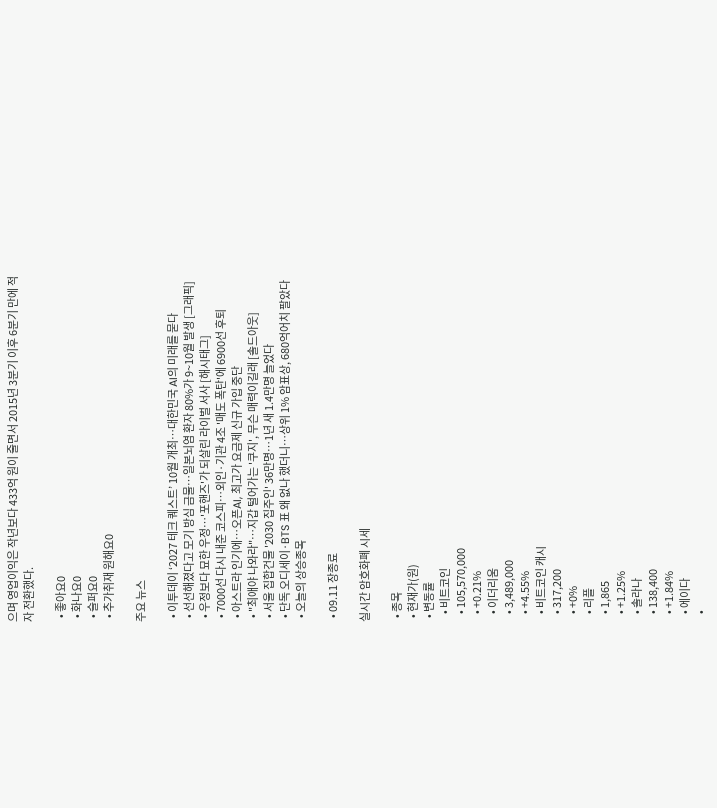으며 영업이익은 작년보다 433억 원이 줄면서 2015년 3분기 이후 6분기 만에 적자 전환했다.

  • 좋아요0
  • 화나요0
  • 슬퍼요0
  • 추가취재 원해요0

주요 뉴스

  • 이투데이 ‘2027 테크 퀘스트’ 10월 개최⋯대한민국 AI의 미래를 묻다
  • 선선해졌다고 모기 방심 금물…일본뇌염 환자 80%가 9~10월 발생 [그래픽]
  • 우정보다 묘한 우정…'포핸즈'가 되살린 라이벌 서사 [해시태그]
  • 7000선 다시 내준 코스피…외인·기관 4조 '매도 폭탄'에 6900선 후퇴
  • 아스트라 인기에⋯오픈AI, 최고가 요금제 신규 가입 중단
  • "최애야 나와라"⋯지갑 털어가는 '쿠지', 무슨 매력이길래 [솔드아웃]
  • 서울 집합건물 '2030 집주인' 36만명⋯1년 새 1.4만명 늘었다
  • 단독 오디세이·BTS 표 왜 없나 했더니…상위 1% 암표상, 680억어치 팔았다
  • 오늘의 상승종목

  • 09.11 장종료

실시간 암호화폐 시세

  • 종목
  • 현재가(원)
  • 변동률
    • 비트코인
    • 105,570,000
    • +0.21%
    • 이더리움
    • 3,489,000
    • +4.55%
    • 비트코인 캐시
    • 317,200
    • +0%
    • 리플
    • 1,865
    • +1.25%
    • 솔라나
    • 138,400
    • +1.84%
    • 에이다
    •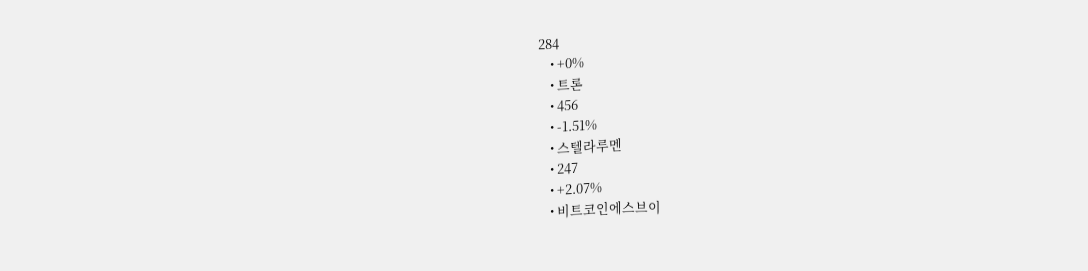284
    • +0%
    • 트론
    • 456
    • -1.51%
    • 스텔라루멘
    • 247
    • +2.07%
    • 비트코인에스브이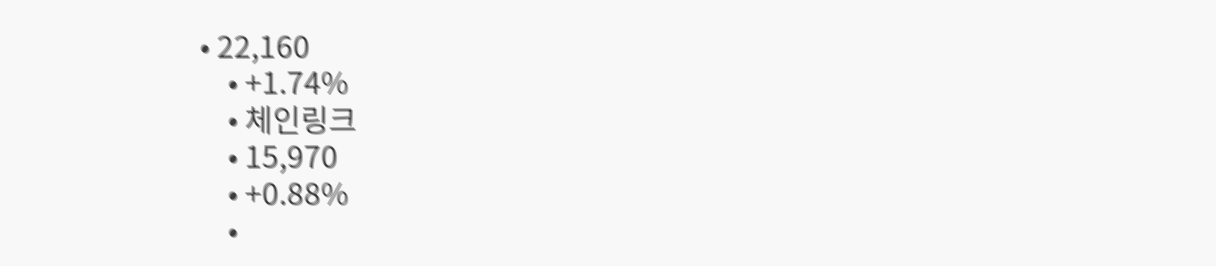• 22,160
    • +1.74%
    • 체인링크
    • 15,970
    • +0.88%
    •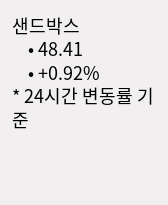샌드박스
    • 48.41
    • +0.92%
* 24시간 변동률 기준